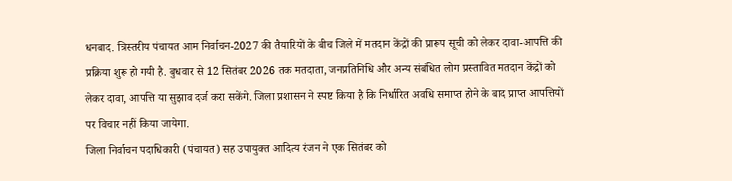धनबाद. त्रिस्तरीय पंचायत आम निर्वाचन-2027 की तैयारियों के बीच जिले में मतदान केंद्रों की प्रारूप सूची को लेकर दावा-आपत्ति की प्रक्रिया शुरू हो गयी है. बुधवार से 12 सितंबर 2026 तक मतदाता, जनप्रतिनिधि और अन्य संबंधित लोग प्रस्तावित मतदान केंद्रों को लेकर दावा, आपत्ति या सुझाव दर्ज करा सकेंगे. जिला प्रशासन ने स्पष्ट किया है कि निर्धारित अवधि समाप्त होने के बाद प्राप्त आपत्तियों पर विचार नहीं किया जायेगा.
जिला निर्वाचन पदाधिकारी (पंचायत) सह उपायुक्त आदित्य रंजन ने एक सितंबर को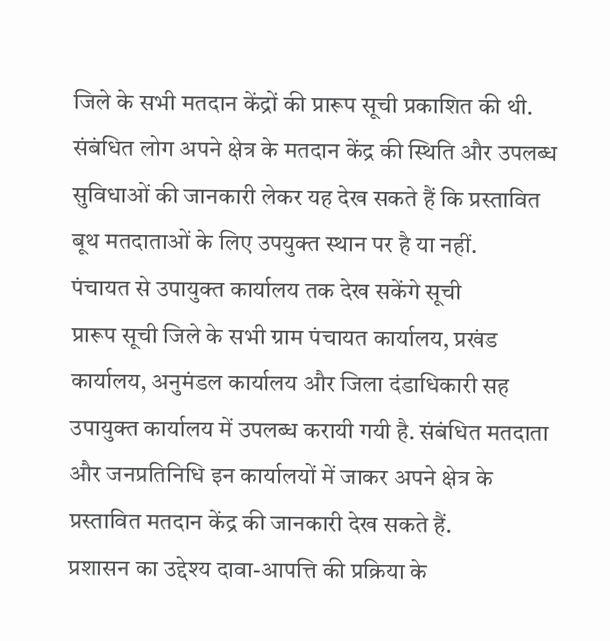जिले के सभी मतदान केंद्रों की प्रारूप सूची प्रकाशित की थी. संबंधित लोग अपने क्षेत्र के मतदान केंद्र की स्थिति और उपलब्ध सुविधाओं की जानकारी लेकर यह देख सकते हैं कि प्रस्तावित बूथ मतदाताओं के लिए उपयुक्त स्थान पर है या नहीं.
पंचायत से उपायुक्त कार्यालय तक देख सकेंगे सूची
प्रारूप सूची जिले के सभी ग्राम पंचायत कार्यालय, प्रखंड कार्यालय, अनुमंडल कार्यालय और जिला दंडाधिकारी सह उपायुक्त कार्यालय में उपलब्ध करायी गयी है. संबंधित मतदाता और जनप्रतिनिधि इन कार्यालयों में जाकर अपने क्षेत्र के प्रस्तावित मतदान केंद्र की जानकारी देख सकते हैं.
प्रशासन का उद्देश्य दावा-आपत्ति की प्रक्रिया के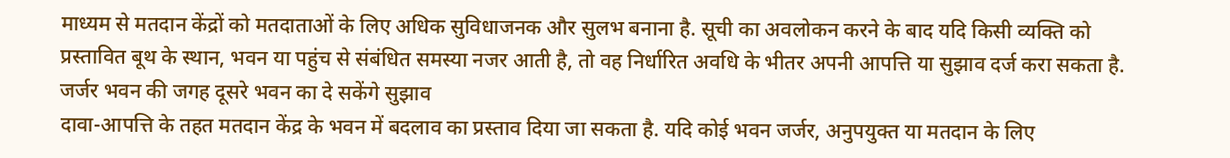माध्यम से मतदान केंद्रों को मतदाताओं के लिए अधिक सुविधाजनक और सुलभ बनाना है. सूची का अवलोकन करने के बाद यदि किसी व्यक्ति को प्रस्तावित बूथ के स्थान, भवन या पहुंच से संबंधित समस्या नजर आती है, तो वह निर्धारित अवधि के भीतर अपनी आपत्ति या सुझाव दर्ज करा सकता है.
जर्जर भवन की जगह दूसरे भवन का दे सकेंगे सुझाव
दावा-आपत्ति के तहत मतदान केंद्र के भवन में बदलाव का प्रस्ताव दिया जा सकता है. यदि कोई भवन जर्जर, अनुपयुक्त या मतदान के लिए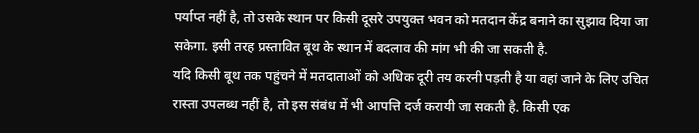पर्याप्त नहीं है, तो उसके स्थान पर किसी दूसरे उपयुक्त भवन को मतदान केंद्र बनाने का सुझाव दिया जा सकेगा. इसी तरह प्रस्तावित बूथ के स्थान में बदलाव की मांग भी की जा सकती है.
यदि किसी बूथ तक पहुंचने में मतदाताओं को अधिक दूरी तय करनी पड़ती है या वहां जाने के लिए उचित रास्ता उपलब्ध नहीं है, तो इस संबंध में भी आपत्ति दर्ज करायी जा सकती है. किसी एक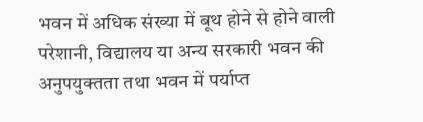भवन में अधिक संख्या में बूथ होने से होने वाली परेशानी, विद्यालय या अन्य सरकारी भवन की अनुपयुक्तता तथा भवन में पर्याप्त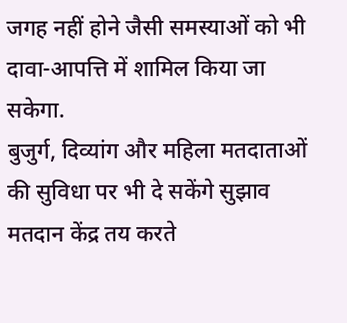जगह नहीं होने जैसी समस्याओं को भी दावा-आपत्ति में शामिल किया जा सकेगा.
बुजुर्ग, दिव्यांग और महिला मतदाताओं की सुविधा पर भी दे सकेंगे सुझाव
मतदान केंद्र तय करते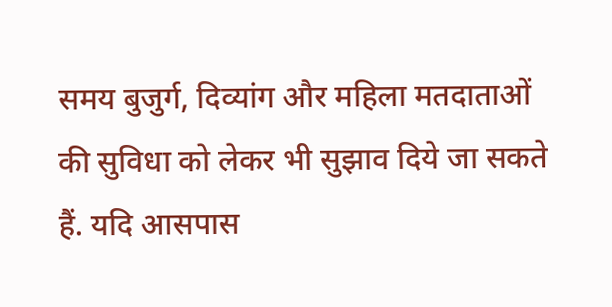समय बुजुर्ग, दिव्यांग और महिला मतदाताओं की सुविधा को लेकर भी सुझाव दिये जा सकते हैं. यदि आसपास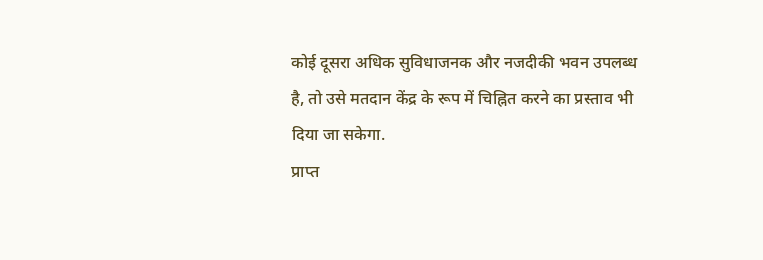कोई दूसरा अधिक सुविधाजनक और नजदीकी भवन उपलब्ध है, तो उसे मतदान केंद्र के रूप में चिह्नित करने का प्रस्ताव भी दिया जा सकेगा.
प्राप्त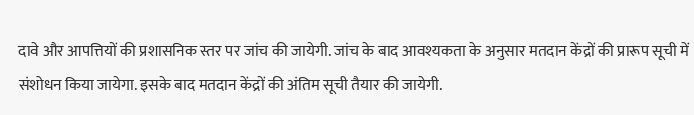दावे और आपत्तियों की प्रशासनिक स्तर पर जांच की जायेगी. जांच के बाद आवश्यकता के अनुसार मतदान केंद्रों की प्रारूप सूची में संशोधन किया जायेगा. इसके बाद मतदान केंद्रों की अंतिम सूची तैयार की जायेगी.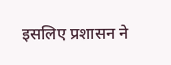इसलिए प्रशासन ने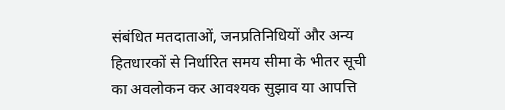संबंधित मतदाताओं, जनप्रतिनिधियों और अन्य हितधारकों से निर्धारित समय सीमा के भीतर सूची का अवलोकन कर आवश्यक सुझाव या आपत्ति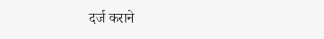दर्ज कराने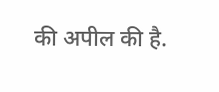की अपील की है.